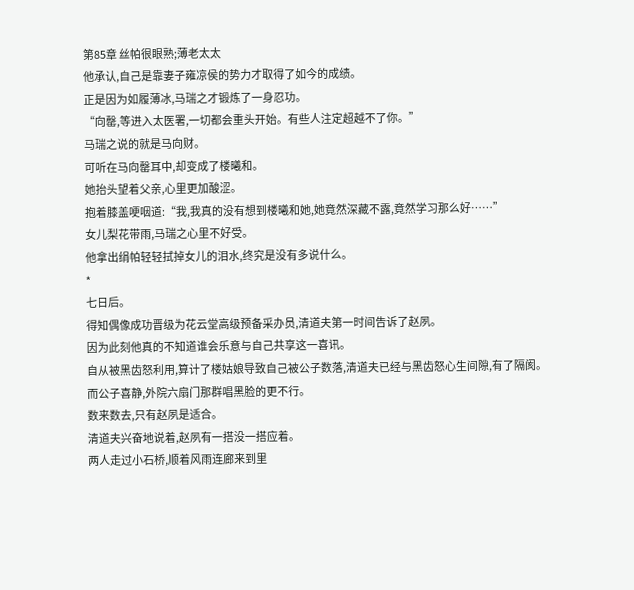第85章 丝帕很眼熟;薄老太太
他承认,自己是靠妻子雍凉侯的势力才取得了如今的成绩。
正是因为如履薄冰,马瑞之才锻炼了一身忍功。
“向罄,等进入太医署,一切都会重头开始。有些人注定超越不了你。”
马瑞之说的就是马向财。
可听在马向罄耳中,却变成了楼曦和。
她抬头望着父亲,心里更加酸涩。
抱着膝盖哽咽道:“我,我真的没有想到楼曦和她,她竟然深藏不露,竟然学习那么好……”
女儿梨花带雨,马瑞之心里不好受。
他拿出绢帕轻轻拭掉女儿的泪水,终究是没有多说什么。
*
七日后。
得知偶像成功晋级为花云堂高级预备采办员,清道夫第一时间告诉了赵夙。
因为此刻他真的不知道谁会乐意与自己共享这一喜讯。
自从被黑齿怒利用,算计了楼姑娘导致自己被公子数落,清道夫已经与黑齿怒心生间隙,有了隔阂。
而公子喜静,外院六扇门那群唱黑脸的更不行。
数来数去,只有赵夙是适合。
清道夫兴奋地说着,赵夙有一搭没一搭应着。
两人走过小石桥,顺着风雨连廊来到里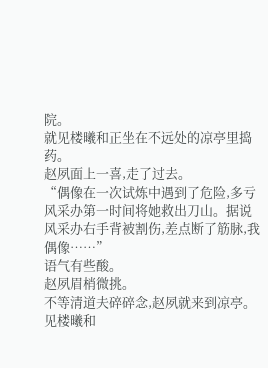院。
就见楼曦和正坐在不远处的凉亭里捣药。
赵夙面上一喜,走了过去。
“偶像在一次试炼中遇到了危险,多亏风采办第一时间将她救出刀山。据说风采办右手背被割伤,差点断了筋脉,我偶像……”
语气有些酸。
赵夙眉梢微挑。
不等清道夫碎碎念,赵夙就来到凉亭。
见楼曦和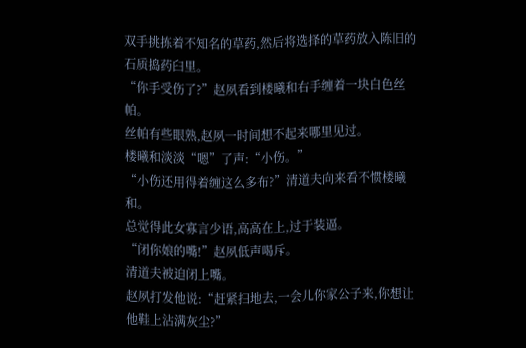双手挑拣着不知名的草药,然后将选择的草药放入陈旧的石质捣药臼里。
“你手受伤了?”赵夙看到楼曦和右手缠着一块白色丝帕。
丝帕有些眼熟,赵夙一时间想不起来哪里见过。
楼曦和淡淡“嗯”了声:“小伤。”
“小伤还用得着缠这么多布?”清道夫向来看不惯楼曦和。
总觉得此女寡言少语,高高在上,过于装逼。
“闭你娘的嘴!”赵夙低声喝斥。
清道夫被迫闭上嘴。
赵夙打发他说:“赶紧扫地去,一会儿你家公子来,你想让他鞋上沾满灰尘?”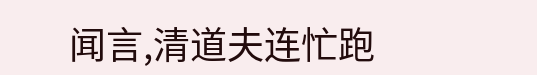闻言,清道夫连忙跑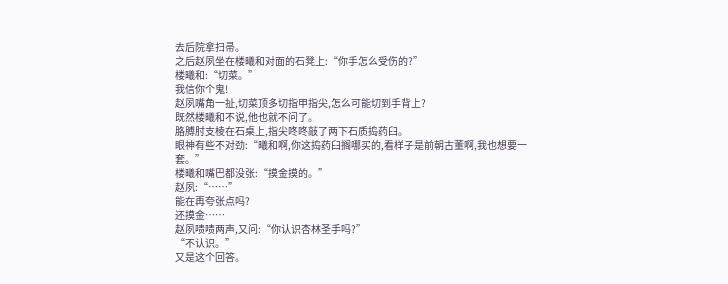去后院拿扫帚。
之后赵夙坐在楼曦和对面的石凳上:“你手怎么受伤的?”
楼曦和:“切菜。”
我信你个鬼!
赵夙嘴角一扯,切菜顶多切指甲指尖,怎么可能切到手背上?
既然楼曦和不说,他也就不问了。
胳膊肘支棱在石桌上,指尖咚咚敲了两下石质捣药臼。
眼神有些不对劲:“曦和啊,你这捣药臼搁哪买的,看样子是前朝古董啊,我也想要一套。”
楼曦和嘴巴都没张:“摸金摸的。”
赵夙:“……”
能在再夸张点吗?
还摸金……
赵夙啧啧两声,又问:“你认识杏林圣手吗?”
“不认识。”
又是这个回答。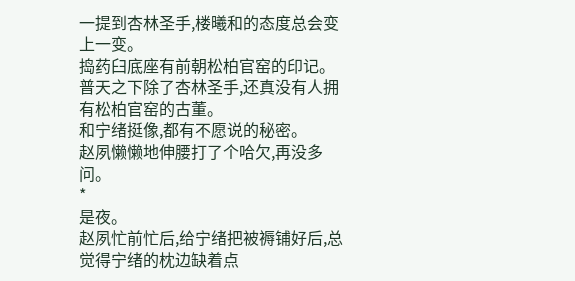一提到杏林圣手,楼曦和的态度总会变上一变。
捣药臼底座有前朝松柏官窑的印记。
普天之下除了杏林圣手,还真没有人拥有松柏官窑的古董。
和宁绪挺像,都有不愿说的秘密。
赵夙懒懒地伸腰打了个哈欠,再没多问。
*
是夜。
赵夙忙前忙后,给宁绪把被褥铺好后,总觉得宁绪的枕边缺着点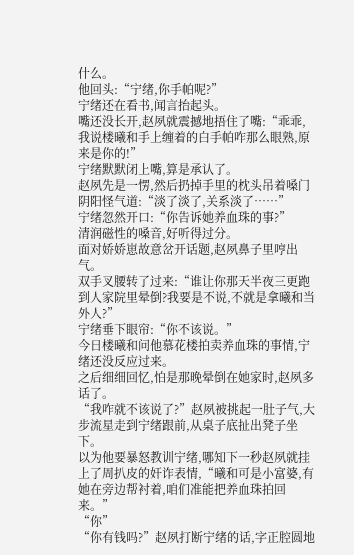什么。
他回头:“宁绪,你手帕呢?”
宁绪还在看书,闻言抬起头。
嘴还没长开,赵夙就震撼地捂住了嘴:“乖乖,我说楼曦和手上缠着的白手帕咋那么眼熟,原来是你的!”
宁绪默默闭上嘴,算是承认了。
赵夙先是一愣,然后扔掉手里的枕头吊着嗓门阴阳怪气道:“淡了淡了,关系淡了……”
宁绪忽然开口:“你告诉她养血珠的事?”
清润磁性的嗓音,好听得过分。
面对娇娇崽故意岔开话题,赵夙鼻子里哼出气。
双手叉腰转了过来:“谁让你那天半夜三更跑到人家院里晕倒?我要是不说,不就是拿曦和当外人?”
宁绪垂下眼帘:“你不该说。”
今日楼曦和问他慕花楼拍卖养血珠的事情,宁绪还没反应过来。
之后细细回忆,怕是那晚晕倒在她家时,赵夙多话了。
“我咋就不该说了?”赵夙被挑起一肚子气,大步流星走到宁绪跟前,从桌子底扯出凳子坐下。
以为他要暴怒教训宁绪,哪知下一秒赵夙就挂上了周扒皮的奸诈表情,“曦和可是小富婆,有她在旁边帮衬着,咱们准能把养血珠拍回来。”
“你”
“你有钱吗?”赵夙打断宁绪的话,字正腔圆地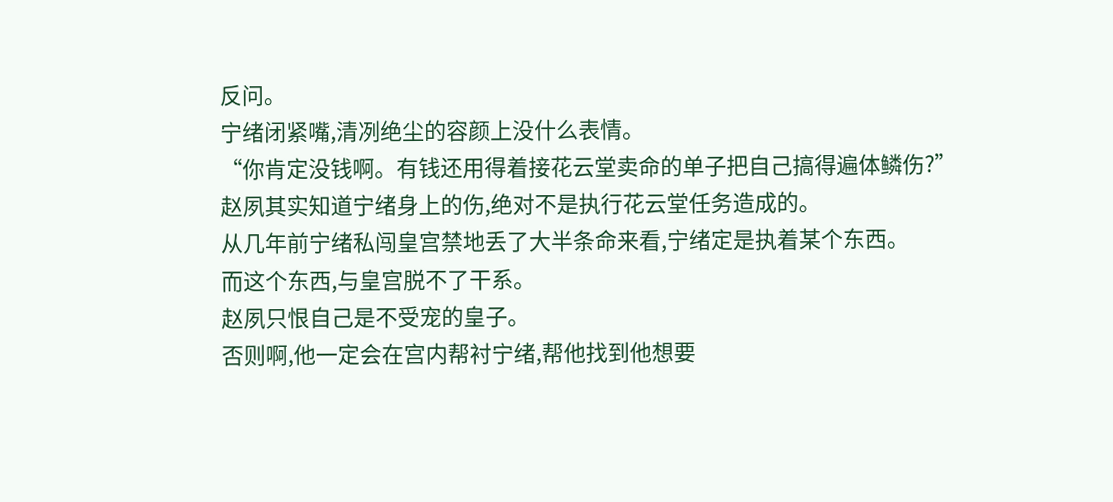反问。
宁绪闭紧嘴,清冽绝尘的容颜上没什么表情。
“你肯定没钱啊。有钱还用得着接花云堂卖命的单子把自己搞得遍体鳞伤?”
赵夙其实知道宁绪身上的伤,绝对不是执行花云堂任务造成的。
从几年前宁绪私闯皇宫禁地丢了大半条命来看,宁绪定是执着某个东西。
而这个东西,与皇宫脱不了干系。
赵夙只恨自己是不受宠的皇子。
否则啊,他一定会在宫内帮衬宁绪,帮他找到他想要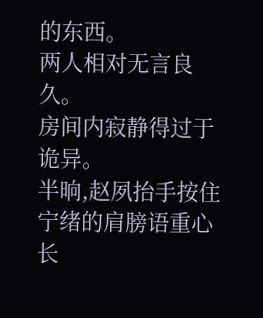的东西。
两人相对无言良久。
房间内寂静得过于诡异。
半晌,赵夙抬手按住宁绪的肩膀语重心长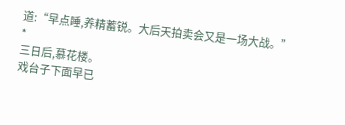道:“早点睡,养精蓄锐。大后天拍卖会又是一场大战。”
*
三日后,慕花楼。
戏台子下面早已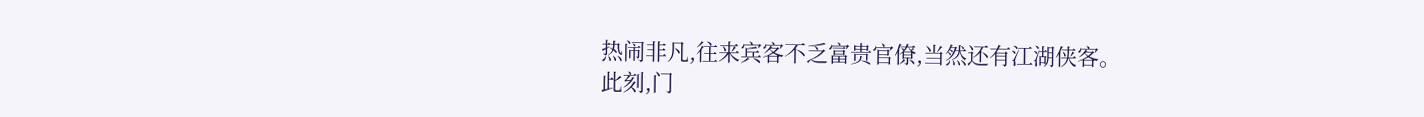热闹非凡,往来宾客不乏富贵官僚,当然还有江湖侠客。
此刻,门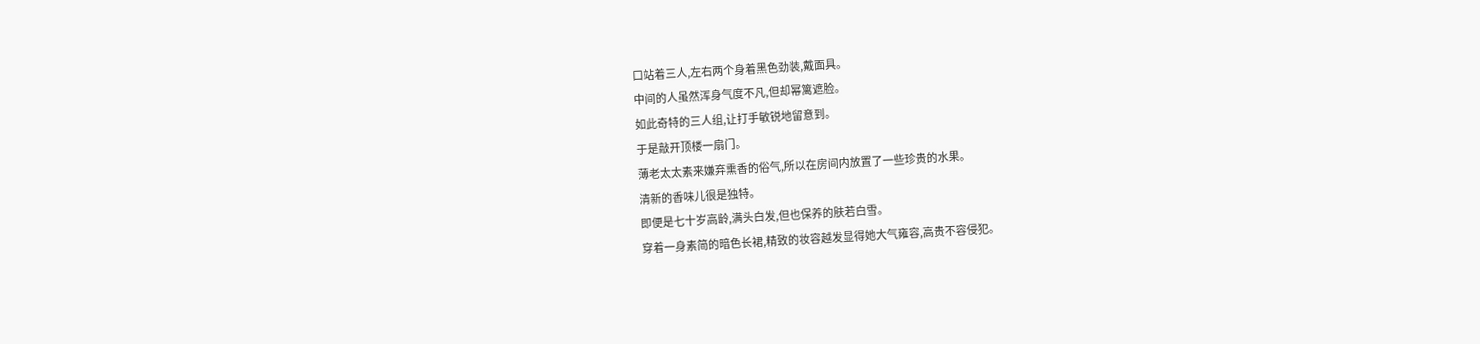口站着三人,左右两个身着黑色劲装,戴面具。
中间的人虽然浑身气度不凡,但却幂篱遮脸。
如此奇特的三人组,让打手敏锐地留意到。
于是敲开顶楼一扇门。
薄老太太素来嫌弃熏香的俗气,所以在房间内放置了一些珍贵的水果。
清新的香味儿很是独特。
即便是七十岁高龄,满头白发,但也保养的肤若白雪。
穿着一身素简的暗色长裙,精致的妆容越发显得她大气雍容,高贵不容侵犯。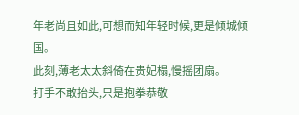年老尚且如此,可想而知年轻时候,更是倾城倾国。
此刻,薄老太太斜倚在贵妃榻,慢摇团扇。
打手不敢抬头,只是抱拳恭敬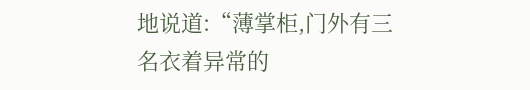地说道:“薄掌柜,门外有三名衣着异常的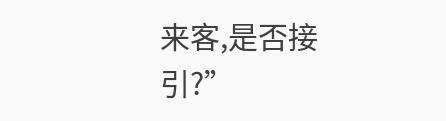来客,是否接引?”